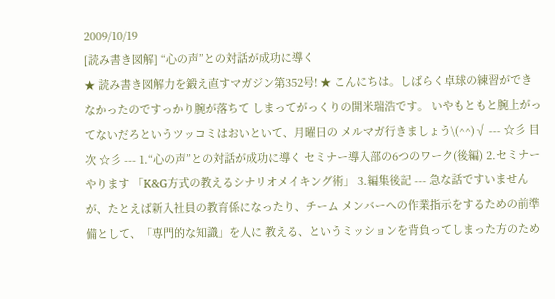2009/10/19
[読み書き図解] “心の声”との対話が成功に導く
★ 読み書き図解力を鍛え直すマガジン第352号! ★ こんにちは。しばらく卓球の練習ができなかったのですっかり腕が落ちて しまってがっくりの開米瑞浩です。 いやもともと腕上がってないだろというツッコミはおいといて、月曜日の メルマガ行きましょう\(^^)√ --- ☆彡 目次 ☆彡 --- 1.“心の声”との対話が成功に導く セミナー導入部の6つのワーク(後編) 2.セミナーやります 「K&G方式の教えるシナリオメイキング術」 3.編集後記 --- 急な話ですいませんが、たとえば新入社員の教育係になったり、チーム メンバーへの作業指示をするための前準備として、「専門的な知識」を人に 教える、というミッションを背負ってしまった方のため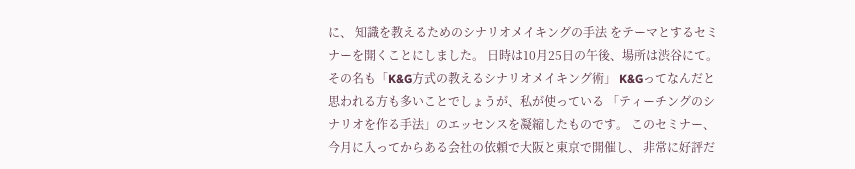に、 知識を教えるためのシナリオメイキングの手法 をテーマとするセミナーを開くことにしました。 日時は10月25日の午後、場所は渋谷にて。 その名も「K&G方式の教えるシナリオメイキング術」 K&Gってなんだと思われる方も多いことでしょうが、私が使っている 「ティーチングのシナリオを作る手法」のエッセンスを凝縮したものです。 このセミナー、今月に入ってからある会社の依頼で大阪と東京で開催し、 非常に好評だ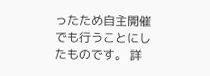ったため自主開催でも行うことにしたものです。 詳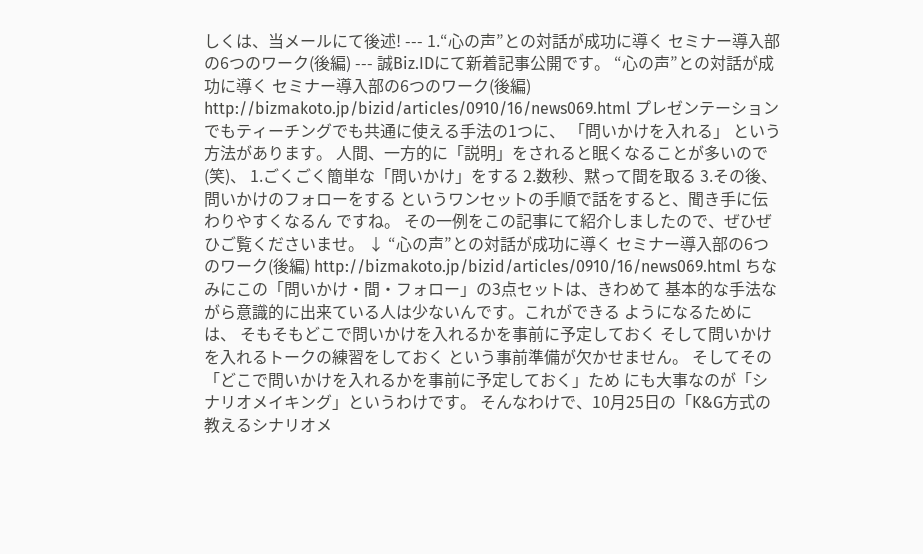しくは、当メールにて後述! --- 1.“心の声”との対話が成功に導く セミナー導入部の6つのワーク(後編) --- 誠Biz.IDにて新着記事公開です。 “心の声”との対話が成功に導く セミナー導入部の6つのワーク(後編) http://bizmakoto.jp/bizid/articles/0910/16/news069.html プレゼンテーションでもティーチングでも共通に使える手法の1つに、 「問いかけを入れる」 という方法があります。 人間、一方的に「説明」をされると眠くなることが多いので(笑)、 1.ごくごく簡単な「問いかけ」をする 2.数秒、黙って間を取る 3.その後、問いかけのフォローをする というワンセットの手順で話をすると、聞き手に伝わりやすくなるん ですね。 その一例をこの記事にて紹介しましたので、ぜひぜひご覧くださいませ。 ↓ “心の声”との対話が成功に導く セミナー導入部の6つのワーク(後編) http://bizmakoto.jp/bizid/articles/0910/16/news069.html ちなみにこの「問いかけ・間・フォロー」の3点セットは、きわめて 基本的な手法ながら意識的に出来ている人は少ないんです。これができる ようになるためには、 そもそもどこで問いかけを入れるかを事前に予定しておく そして問いかけを入れるトークの練習をしておく という事前準備が欠かせません。 そしてその「どこで問いかけを入れるかを事前に予定しておく」ため にも大事なのが「シナリオメイキング」というわけです。 そんなわけで、10月25日の「K&G方式の教えるシナリオメ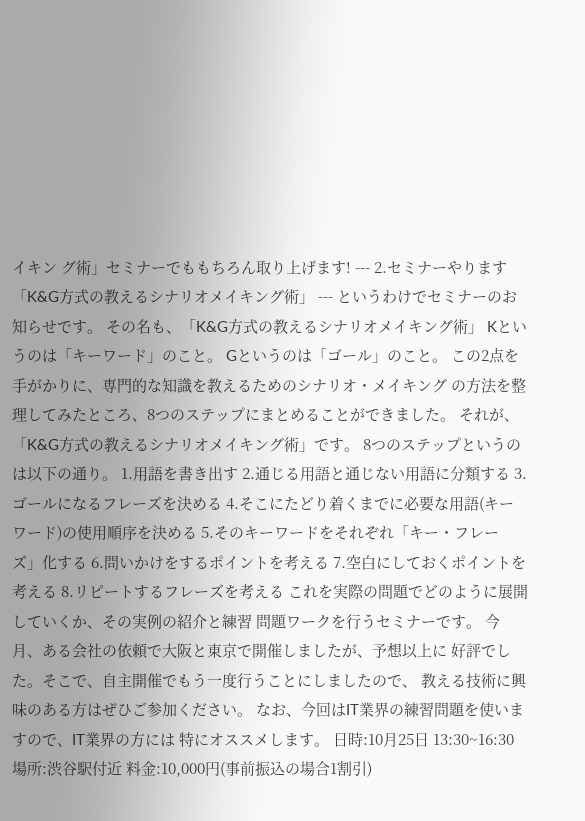イキン グ術」セミナーでももちろん取り上げます! --- 2.セミナーやります 「K&G方式の教えるシナリオメイキング術」 --- というわけでセミナーのお知らせです。 その名も、「K&G方式の教えるシナリオメイキング術」 Kというのは「キーワード」のこと。 Gというのは「ゴール」のこと。 この2点を手がかりに、専門的な知識を教えるためのシナリオ・メイキング の方法を整理してみたところ、8つのステップにまとめることができました。 それが、「K&G方式の教えるシナリオメイキング術」です。 8つのステップというのは以下の通り。 1.用語を書き出す 2.通じる用語と通じない用語に分類する 3.ゴールになるフレーズを決める 4.そこにたどり着くまでに必要な用語(キーワード)の使用順序を決める 5.そのキーワードをそれぞれ「キー・フレーズ」化する 6.問いかけをするポイントを考える 7.空白にしておくポイントを考える 8.リピートするフレーズを考える これを実際の問題でどのように展開していくか、その実例の紹介と練習 問題ワークを行うセミナーです。 今月、ある会社の依頼で大阪と東京で開催しましたが、予想以上に 好評でした。そこで、自主開催でもう一度行うことにしましたので、 教える技術に興味のある方はぜひご参加ください。 なお、今回はIT業界の練習問題を使いますので、IT業界の方には 特にオススメします。 日時:10月25日 13:30~16:30 場所:渋谷駅付近 料金:10,000円(事前振込の場合1割引)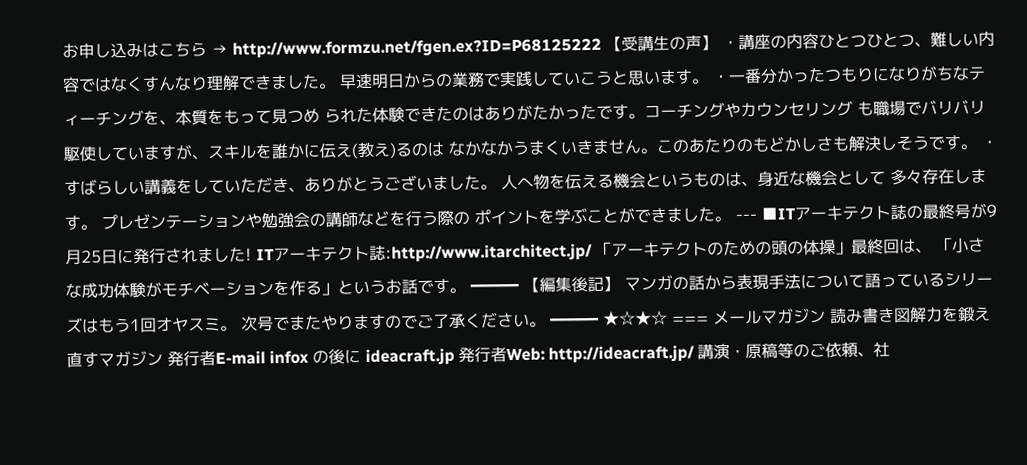お申し込みはこちら → http://www.formzu.net/fgen.ex?ID=P68125222 【受講生の声】 ・講座の内容ひとつひとつ、難しい内容ではなくすんなり理解できました。 早速明日からの業務で実践していこうと思います。 ・一番分かったつもりになりがちなティーチングを、本質をもって見つめ られた体験できたのはありがたかったです。コーチングやカウンセリング も職場でバリバリ駆使していますが、スキルを誰かに伝え(教え)るのは なかなかうまくいきません。このあたりのもどかしさも解決しそうです。 ・すばらしい講義をしていただき、ありがとうございました。 人へ物を伝える機会というものは、身近な機会として 多々存在します。 プレゼンテーションや勉強会の講師などを行う際の ポイントを学ぶことができました。 --- ■ITアーキテクト誌の最終号が9月25日に発行されました! ITアーキテクト誌:http://www.itarchitect.jp/ 「アーキテクトのための頭の体操」最終回は、 「小さな成功体験がモチベーションを作る」というお話です。 ━━━ 【編集後記】 マンガの話から表現手法について語っているシリーズはもう1回オヤスミ。 次号でまたやりますのでご了承ください。 ━━━ ★☆★☆ === メールマガジン 読み書き図解力を鍛え直すマガジン 発行者E-mail infox の後に ideacraft.jp 発行者Web: http://ideacraft.jp/ 講演・原稿等のご依頼、社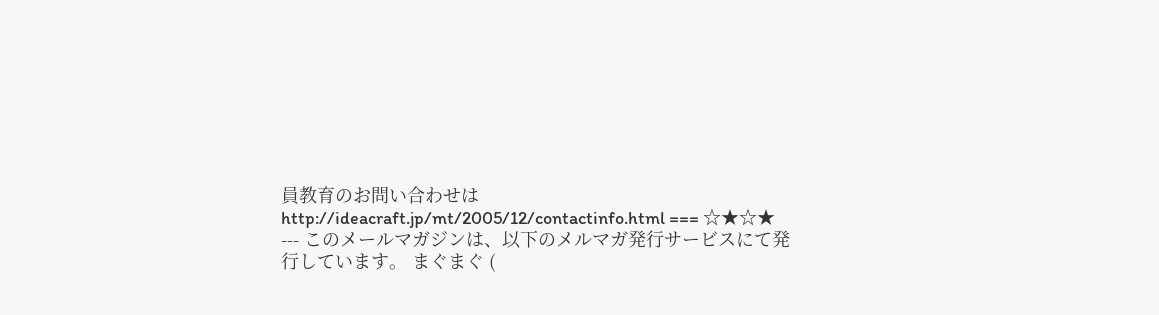員教育のお問い合わせは http://ideacraft.jp/mt/2005/12/contactinfo.html === ☆★☆★ --- このメールマガジンは、以下のメルマガ発行サービスにて発行しています。 まぐまぐ (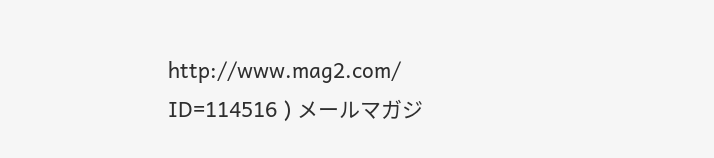http://www.mag2.com/ ID=114516 ) メールマガジ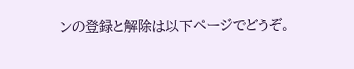ンの登録と解除は以下ページでどうぞ。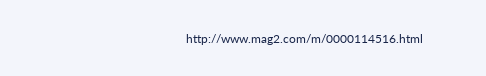http://www.mag2.com/m/0000114516.html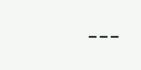---